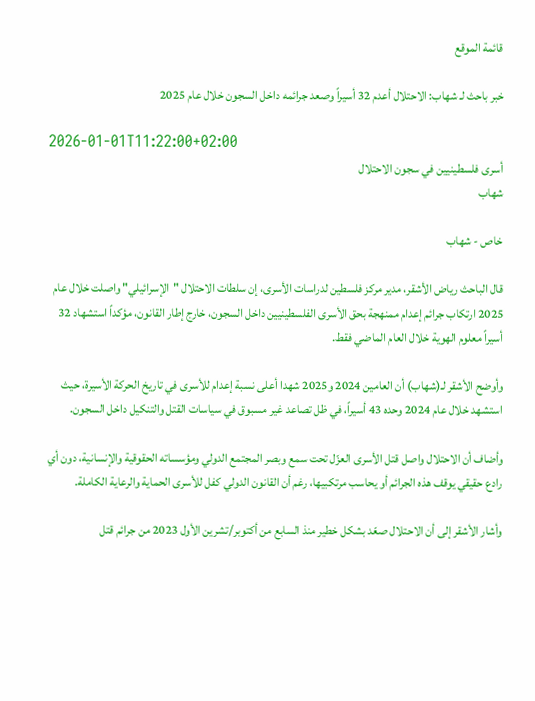قائمة الموقع

خبر باحث لـ شهاب: الاحتلال أعدم 32 أسيراً وصعد جرائمه داخل السجون خلال عام 2025

2026-01-01T11:22:00+02:00
أسرى فلسطينيين في سجون الاحتلال
شهاب

خاص - شهاب

قال الباحث رياض الأشقر، مدير مركز فلسطين لدراسات الأسرى، إن سلطات الاحتلال "الإسرائيلي" واصلت خلال عام 2025 ارتكاب جرائم إعدام ممنهجة بحق الأسرى الفلسطينيين داخل السجون، خارج إطار القانون، مؤكداً استشهاد 32 أسيراً معلوم الهوية خلال العام الماضي فقط.

وأوضح الأشقر لـ(شهاب) أن العامين 2024 و2025 شهدا أعلى نسبة إعدام للأسرى في تاريخ الحركة الأسيرة، حيث استشهد خلال عام 2024 وحده 43 أسيراً، في ظل تصاعد غير مسبوق في سياسات القتل والتنكيل داخل السجون.

وأضاف أن الاحتلال واصل قتل الأسرى العزّل تحت سمع وبصر المجتمع الدولي ومؤسساته الحقوقية والإنسانية، دون أي رادع حقيقي يوقف هذه الجرائم أو يحاسب مرتكبيها، رغم أن القانون الدولي كفل للأسرى الحماية والرعاية الكاملة.

وأشار الأشقر إلى أن الاحتلال صعّد بشكل خطير منذ السابع من أكتوبر/تشرين الأول 2023 من جرائم قتل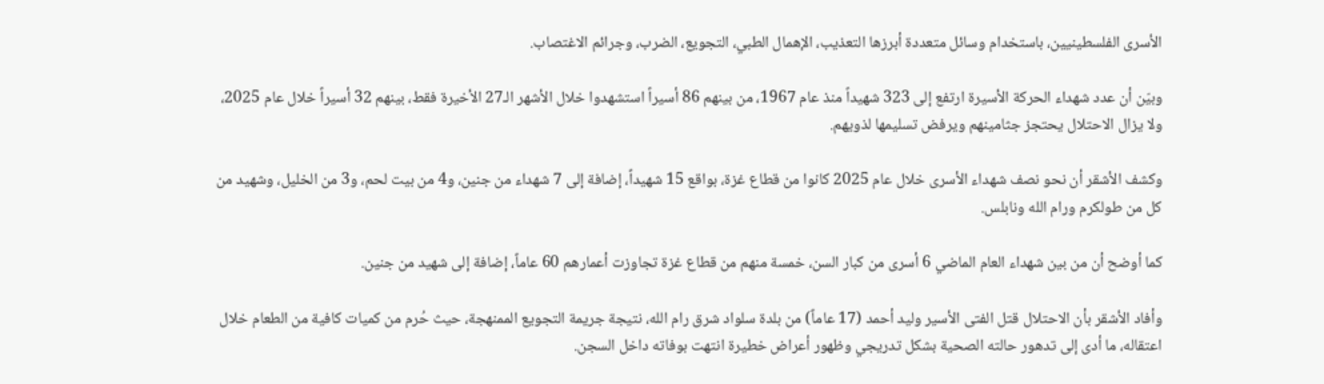الأسرى الفلسطينيين، باستخدام وسائل متعددة أبرزها التعذيب، الإهمال الطبي، التجويع، الضرب، وجرائم الاغتصاب.

وبيّن أن عدد شهداء الحركة الأسيرة ارتفع إلى 323 شهيداً منذ عام 1967، من بينهم 86 أسيراً استشهدوا خلال الأشهر الـ27 الأخيرة فقط، بينهم 32 أسيراً خلال عام 2025، ولا يزال الاحتلال يحتجز جثامينهم ويرفض تسليمها لذويهم.

وكشف الأشقر أن نحو نصف شهداء الأسرى خلال عام 2025 كانوا من قطاع غزة، بواقع 15 شهيداً، إضافة إلى 7 شهداء من جنين، و4 من بيت لحم، و3 من الخليل، وشهيد من كل من طولكرم ورام الله ونابلس.

كما أوضح أن من بين شهداء العام الماضي 6 أسرى من كبار السن، خمسة منهم من قطاع غزة تجاوزت أعمارهم 60 عاماً، إضافة إلى شهيد من جنين.

وأفاد الأشقر بأن الاحتلال قتل الفتى الأسير وليد أحمد (17 عاماً) من بلدة سلواد شرق رام الله، نتيجة جريمة التجويع الممنهجة، حيث حُرم من كميات كافية من الطعام خلال اعتقاله، ما أدى إلى تدهور حالته الصحية بشكل تدريجي وظهور أعراض خطيرة انتهت بوفاته داخل السجن.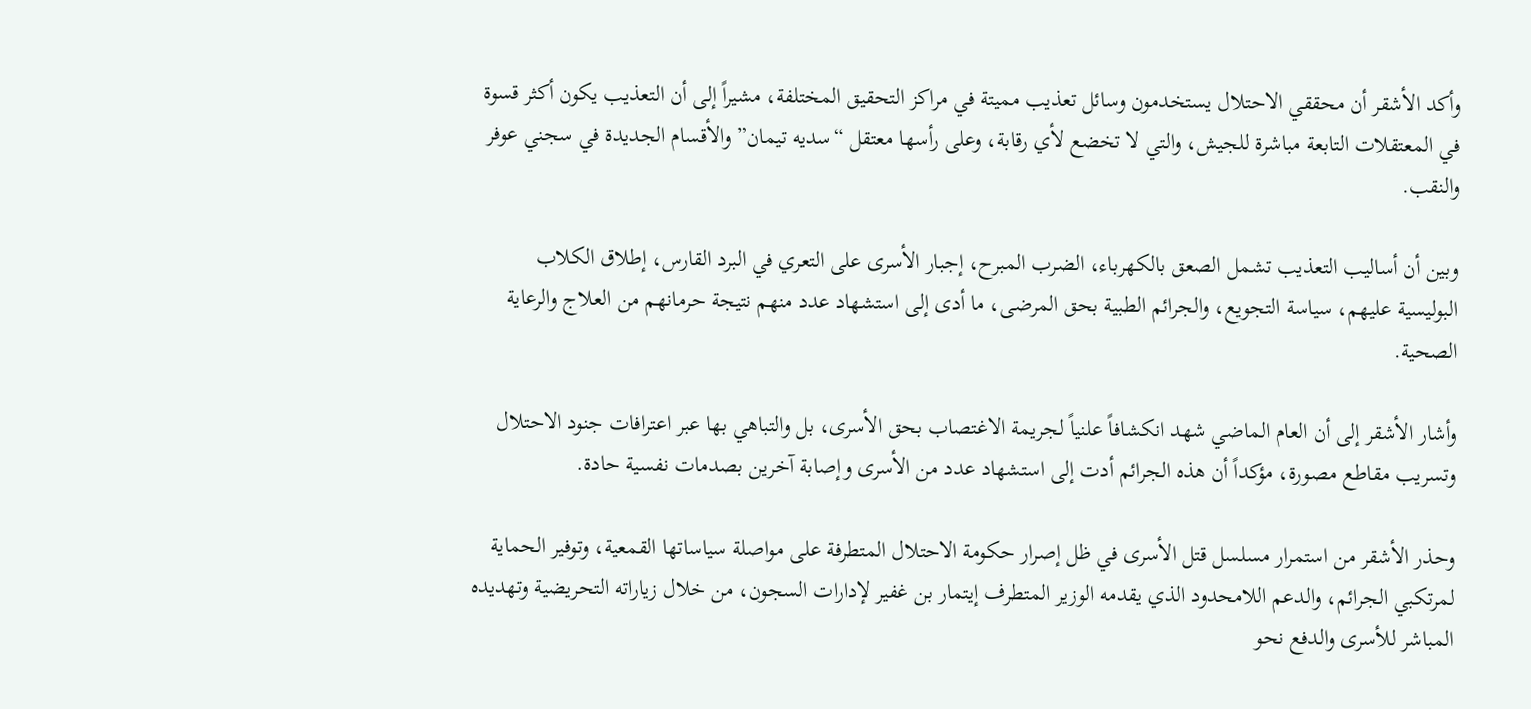وأكد الأشقر أن محققي الاحتلال يستخدمون وسائل تعذيب مميتة في مراكز التحقيق المختلفة، مشيراً إلى أن التعذيب يكون أكثر قسوة في المعتقلات التابعة مباشرة للجيش، والتي لا تخضع لأي رقابة، وعلى رأسها معتقل “سديه تيمان” والأقسام الجديدة في سجني عوفر والنقب.

وبين أن أساليب التعذيب تشمل الصعق بالكهرباء، الضرب المبرح، إجبار الأسرى على التعري في البرد القارس، إطلاق الكلاب البوليسية عليهم، سياسة التجويع، والجرائم الطبية بحق المرضى، ما أدى إلى استشهاد عدد منهم نتيجة حرمانهم من العلاج والرعاية الصحية.

وأشار الأشقر إلى أن العام الماضي شهد انكشافاً علنياً لجريمة الاغتصاب بحق الأسرى، بل والتباهي بها عبر اعترافات جنود الاحتلال وتسريب مقاطع مصورة، مؤكداً أن هذه الجرائم أدت إلى استشهاد عدد من الأسرى وإصابة آخرين بصدمات نفسية حادة.

وحذر الأشقر من استمرار مسلسل قتل الأسرى في ظل إصرار حكومة الاحتلال المتطرفة على مواصلة سياساتها القمعية، وتوفير الحماية لمرتكبي الجرائم، والدعم اللامحدود الذي يقدمه الوزير المتطرف إيتمار بن غفير لإدارات السجون، من خلال زياراته التحريضية وتهديده المباشر للأسرى والدفع نحو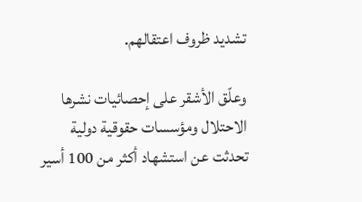تشديد ظروف اعتقالهم.

وعلّق الأشقر على إحصائيات نشرها الاحتلال ومؤسسات حقوقية دولية تحدثت عن استشهاد أكثر من 100 أسير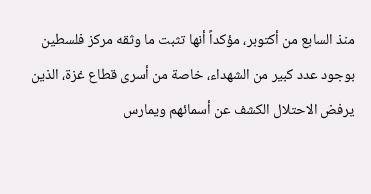منذ السابع من أكتوبر، مؤكداً أنها تثبت ما وثقه مركز فلسطين بوجود عدد كبير من الشهداء، خاصة من أسرى قطاع غزة، الذين يرفض الاحتلال الكشف عن أسمائهم ويمارس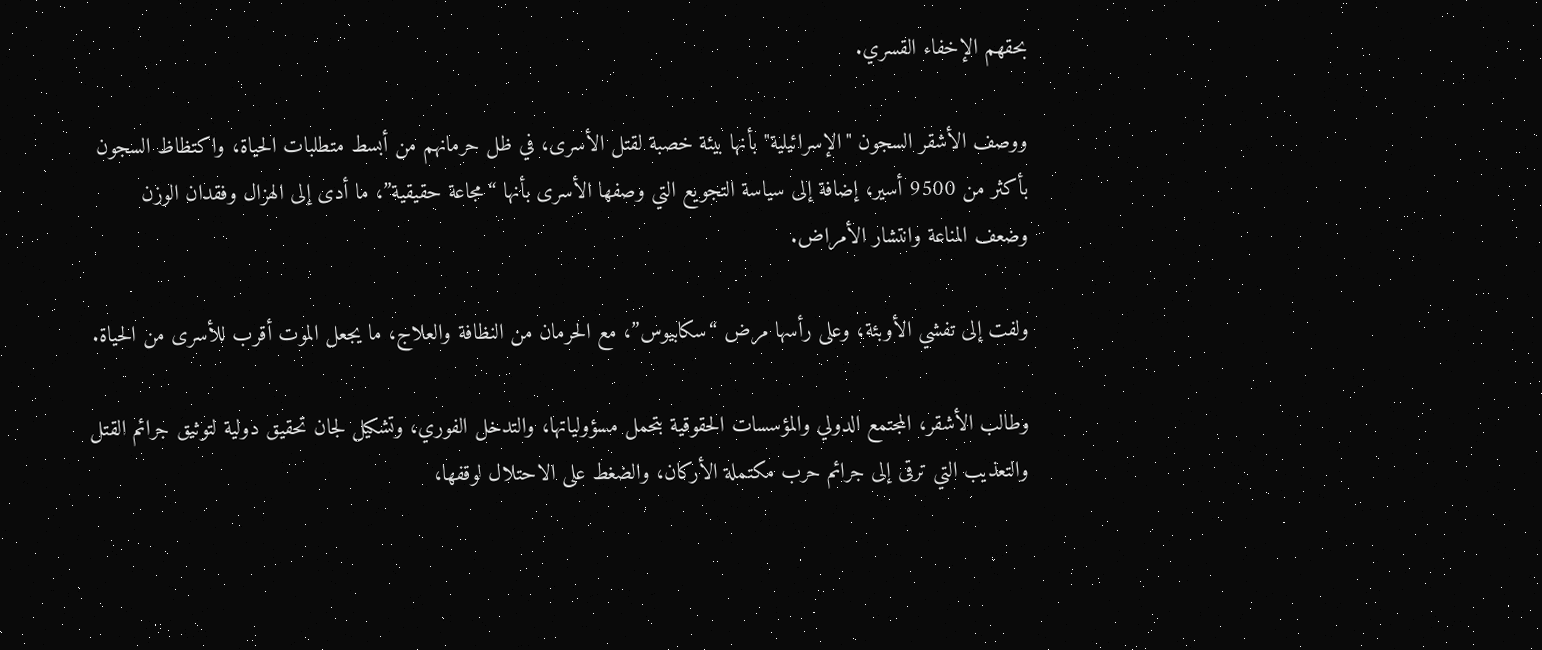بحقهم الإخفاء القسري.

ووصف الأشقر السجون "الإسرائيلية" بأنها بيئة خصبة لقتل الأسرى، في ظل حرمانهم من أبسط متطلبات الحياة، واكتظاظ السجون بأكثر من 9500 أسير، إضافة إلى سياسة التجويع التي وصفها الأسرى بأنها “مجاعة حقيقية”، ما أدى إلى الهزال وفقدان الوزن وضعف المناعة وانتشار الأمراض.

ولفت إلى تفشي الأوبئة، وعلى رأسها مرض “سكابيوس”، مع الحرمان من النظافة والعلاج، ما يجعل الموت أقرب للأسرى من الحياة.

وطالب الأشقر، المجتمع الدولي والمؤسسات الحقوقية بتحمل مسؤولياتها، والتدخل الفوري، وتشكيل لجان تحقيق دولية لتوثيق جرائم القتل والتعذيب التي ترقى إلى جرائم حرب مكتملة الأركان، والضغط على الاحتلال لوقفها،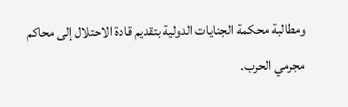ومطالبة محكمة الجنايات الدولية بتقديم قادة الاحتلال إلى محاكم مجرمي الحرب.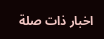اخبار ذات صلة